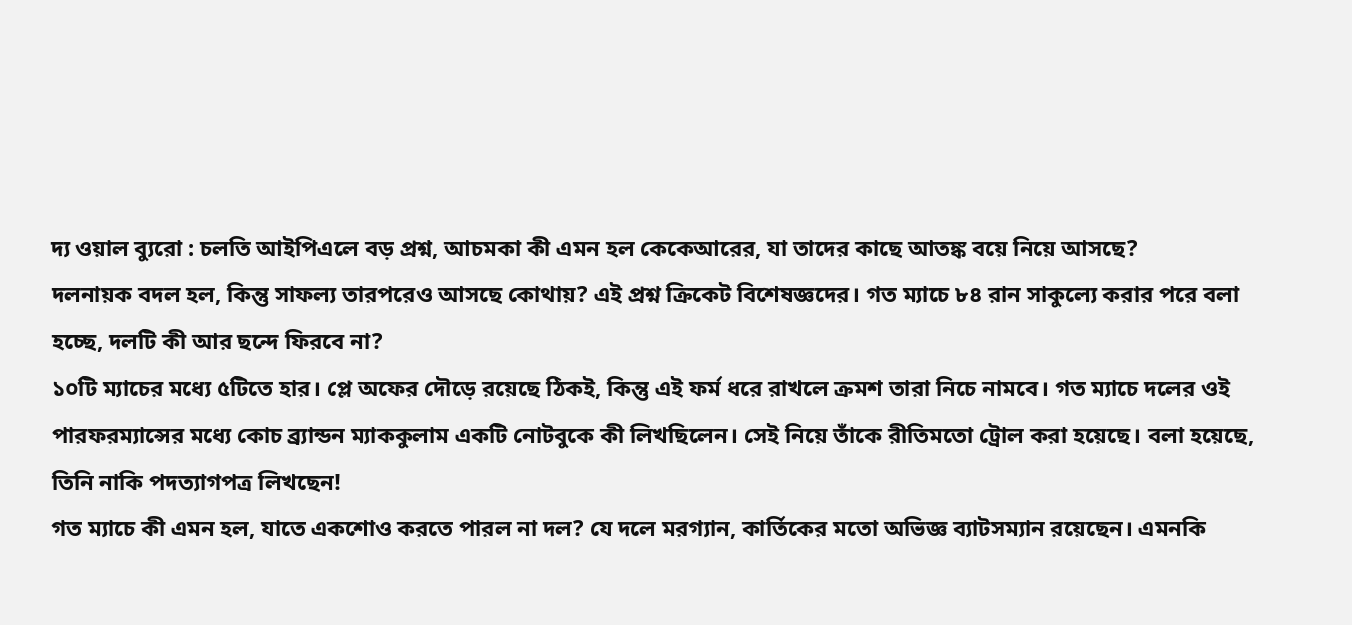দ্য ওয়াল ব্যুরো : চলতি আইপিএলে বড় প্রশ্ন, আচমকা কী এমন হল কেকেআরের, যা তাদের কাছে আতঙ্ক বয়ে নিয়ে আসছে?
দলনায়ক বদল হল, কিন্তু সাফল্য তারপরেও আসছে কোথায়? এই প্রশ্ন ক্রিকেট বিশেষজ্ঞদের। গত ম্যাচে ৮৪ রান সাকুল্যে করার পরে বলা হচ্ছে, দলটি কী আর ছন্দে ফিরবে না?
১০টি ম্যাচের মধ্যে ৫টিতে হার। প্লে অফের দৌড়ে রয়েছে ঠিকই, কিন্তু এই ফর্ম ধরে রাখলে ক্রমশ তারা নিচে নামবে। গত ম্যাচে দলের ওই পারফরম্যান্সের মধ্যে কোচ ব্র্যান্ডন ম্যাককুলাম একটি নোটবুকে কী লিখছিলেন। সেই নিয়ে তাঁকে রীতিমতো ট্রোল করা হয়েছে। বলা হয়েছে, তিনি নাকি পদত্যাগপত্র লিখছেন!
গত ম্যাচে কী এমন হল, যাতে একশোও করতে পারল না দল? যে দলে মরগ্যান, কার্তিকের মতো অভিজ্ঞ ব্যাটসম্যান রয়েছেন। এমনকি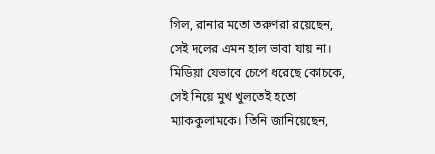গিল, রানার মতো তরুণরা রয়েছেন, সেই দলের এমন হাল ভাবা যায় না।
মিডিয়া যেভাবে চেপে ধরেছে কোচকে, সেই নিয়ে মুখ খুলতেই হতো ম্যাককুলামকে। তিনি জানিয়েছেন,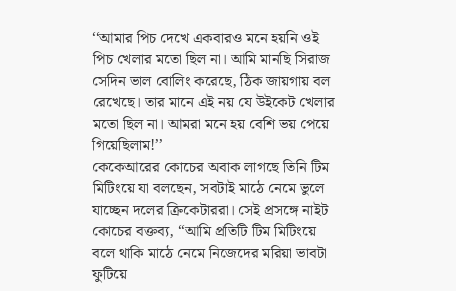‘‘আমার পিচ দেখে একবারও মনে হয়নি ওই পিচ খেলার মতো ছিল না। আমি মানছি সিরাজ সেদিন ভাল বোলিং করেছে, ঠিক জায়গায় বল রেখেছে। তার মানে এই নয় যে উইকেট খেলার মতো ছিল না। আমরা মনে হয় বেশি ভয় পেয়ে গিয়েছিলাম!’’
কেকেআরের কোচের অবাক লাগছে তিনি টিম মিটিংয়ে যা বলছেন, সবটাই মাঠে নেমে ভুলে যাচ্ছেন দলের ক্রিকেটাররা। সেই প্রসঙ্গে নাইট কোচের বক্তব্য, ‘‘আমি প্রতিটি টিম মিটিংয়ে বলে থাকি মাঠে নেমে নিজেদের মরিয়া ভাবটা ফুটিয়ে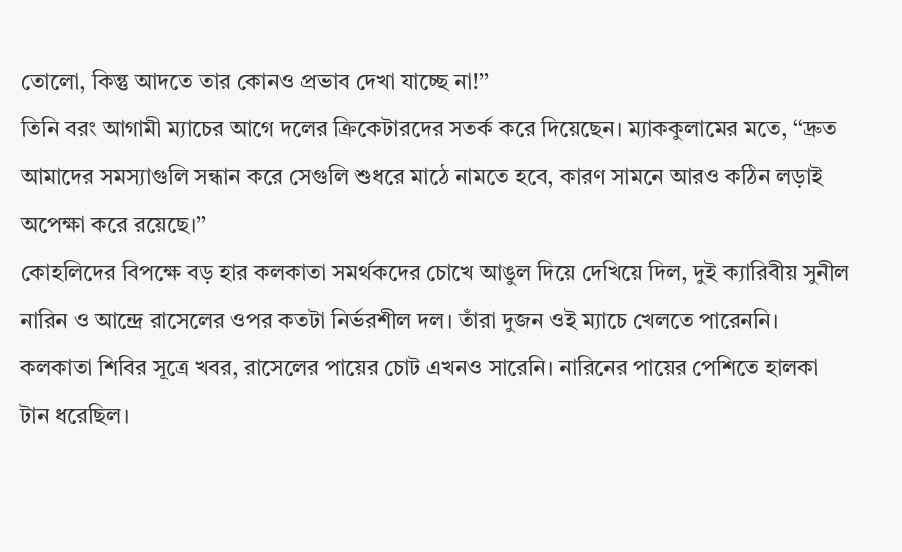তোলো, কিন্তু আদতে তার কোনও প্রভাব দেখা যাচ্ছে না!’’
তিনি বরং আগামী ম্যাচের আগে দলের ক্রিকেটারদের সতর্ক করে দিয়েছেন। ম্যাককুলামের মতে, ‘‘দ্রুত আমাদের সমস্যাগুলি সন্ধান করে সেগুলি শুধরে মাঠে নামতে হবে, কারণ সামনে আরও কঠিন লড়াই অপেক্ষা করে রয়েছে।’’
কোহলিদের বিপক্ষে বড় হার কলকাতা সমর্থকদের চোখে আঙুল দিয়ে দেখিয়ে দিল, দুই ক্যারিবীয় সুনীল নারিন ও আন্দ্রে রাসেলের ওপর কতটা নির্ভরশীল দল। তাঁরা দুজন ওই ম্যাচে খেলতে পারেননি। কলকাতা শিবির সূত্রে খবর, রাসেলের পায়ের চোট এখনও সারেনি। নারিনের পায়ের পেশিতে হালকা টান ধরেছিল।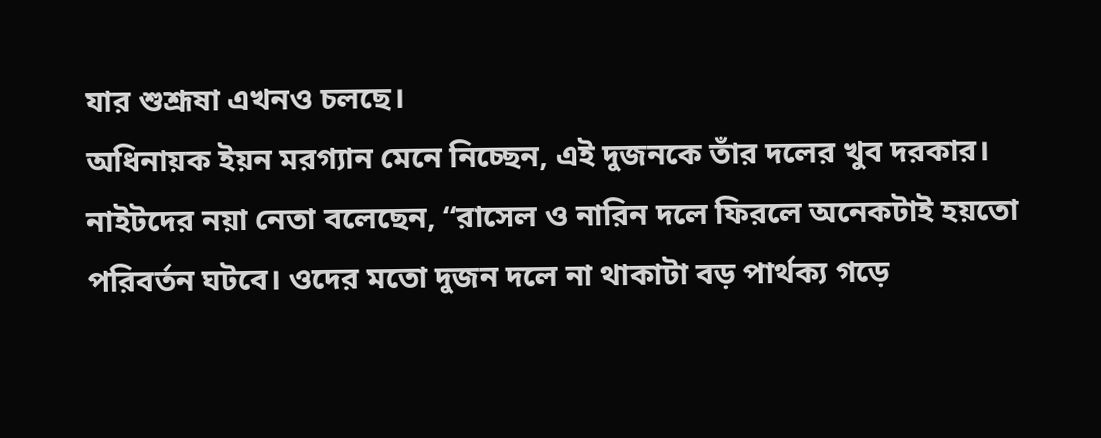যার শুশ্রূষা এখনও চলছে।
অধিনায়ক ইয়ন মরগ্যান মেনে নিচ্ছেন, এই দুজনকে তাঁর দলের খুব দরকার। নাইটদের নয়া নেতা বলেছেন, ‘‘রাসেল ও নারিন দলে ফিরলে অনেকটাই হয়তো পরিবর্তন ঘটবে। ওদের মতো দুজন দলে না থাকাটা বড় পার্থক্য গড়ে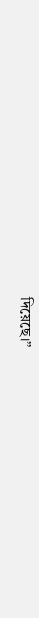দিয়েছে।’’